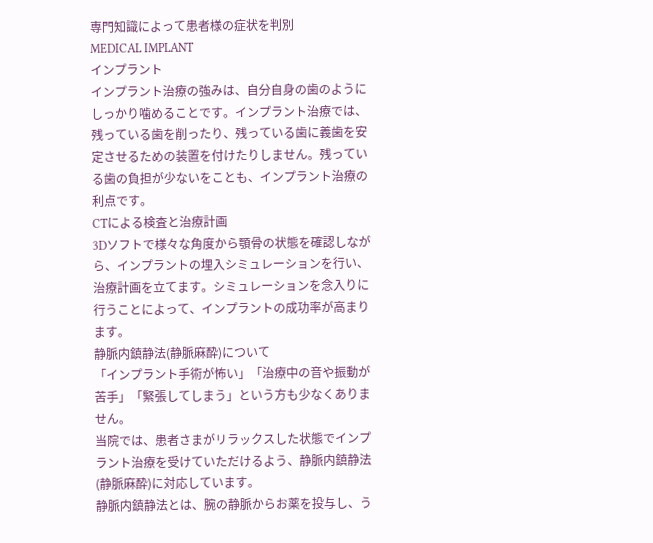専門知識によって患者様の症状を判別
MEDICAL IMPLANT
インプラント
インプラント治療の強みは、自分自身の歯のようにしっかり噛めることです。インプラント治療では、残っている歯を削ったり、残っている歯に義歯を安定させるための装置を付けたりしません。残っている歯の負担が少ないをことも、インプラント治療の利点です。
CTによる検査と治療計画
3Dソフトで様々な角度から顎骨の状態を確認しながら、インプラントの埋入シミュレーションを行い、治療計画を立てます。シミュレーションを念入りに行うことによって、インプラントの成功率が高まります。
静脈内鎮静法(静脈麻酔)について
「インプラント手術が怖い」「治療中の音や振動が苦手」「緊張してしまう」という方も少なくありません。
当院では、患者さまがリラックスした状態でインプラント治療を受けていただけるよう、静脈内鎮静法(静脈麻酔)に対応しています。
静脈内鎮静法とは、腕の静脈からお薬を投与し、う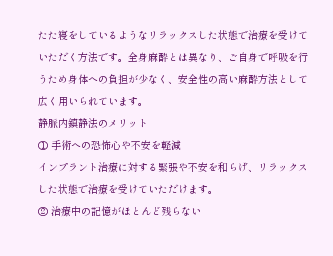たた寝をしているようなリラックスした状態で治療を受けていただく方法です。全身麻酔とは異なり、ご自身で呼吸を行うため身体への負担が少なく、安全性の高い麻酔方法として広く用いられています。
静脈内鎮静法のメリット
① 手術への恐怖心や不安を軽減
インプラント治療に対する緊張や不安を和らげ、リラックスした状態で治療を受けていただけます。
② 治療中の記憶がほとんど残らない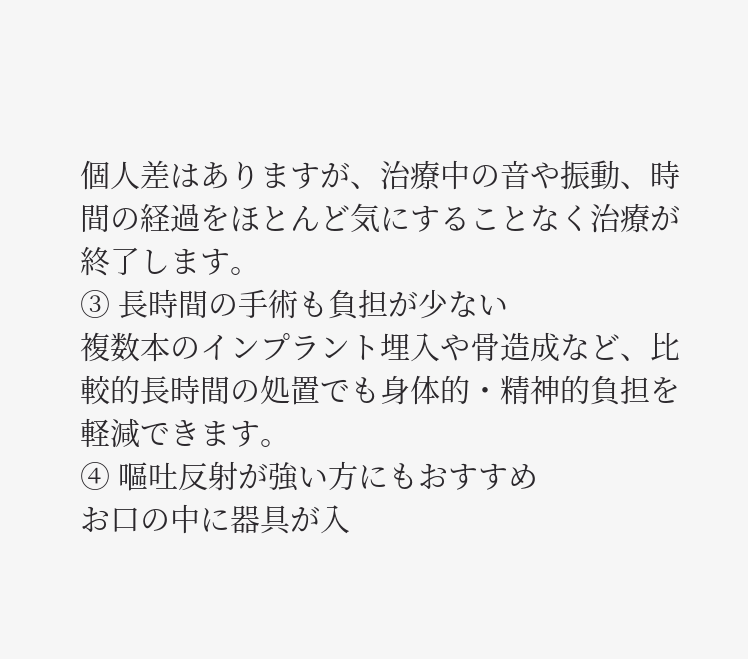個人差はありますが、治療中の音や振動、時間の経過をほとんど気にすることなく治療が終了します。
③ 長時間の手術も負担が少ない
複数本のインプラント埋入や骨造成など、比較的長時間の処置でも身体的・精神的負担を軽減できます。
④ 嘔吐反射が強い方にもおすすめ
お口の中に器具が入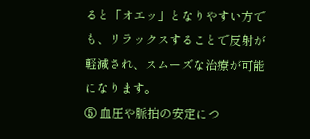ると「オエッ」となりやすい方でも、リラックスすることで反射が軽減され、スムーズな治療が可能になります。
⑤ 血圧や脈拍の安定につ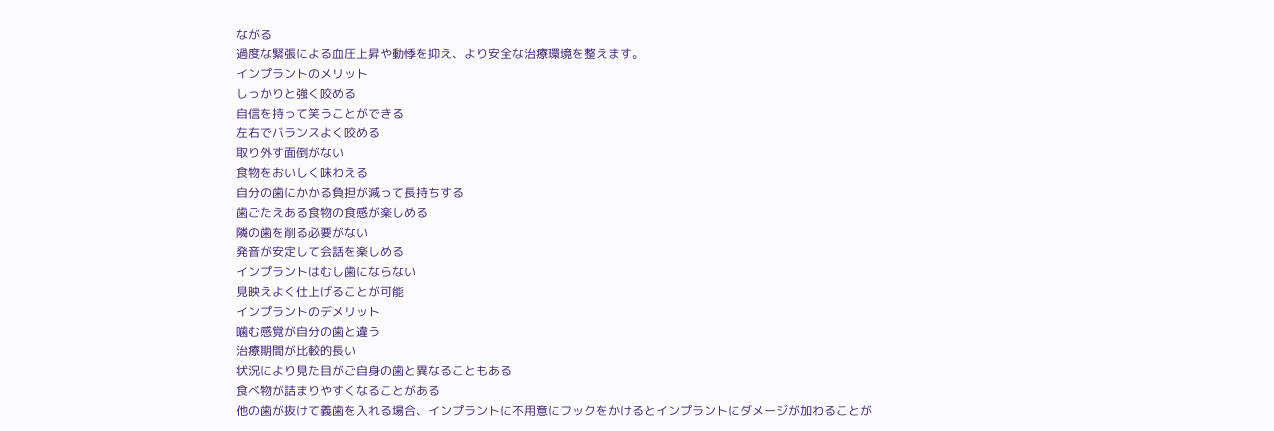ながる
過度な緊張による血圧上昇や動悸を抑え、より安全な治療環境を整えます。
インプラントのメリット
しっかりと強く咬める
自信を持って笑うことができる
左右でバランスよく咬める
取り外す面倒がない
食物をおいしく味わえる
自分の歯にかかる負担が減って長持ちする
歯ごたえある食物の食感が楽しめる
隣の歯を削る必要がない
発音が安定して会話を楽しめる
インプラントはむし歯にならない
見映えよく仕上げることが可能
インプラントのデメリット
噛む感覚が自分の歯と違う
治療期間が比較的長い
状況により見た目がご自身の歯と異なることもある
食べ物が詰まりやすくなることがある
他の歯が抜けて義歯を入れる場合、インプラントに不用意にフックをかけるとインプラントにダメージが加わることが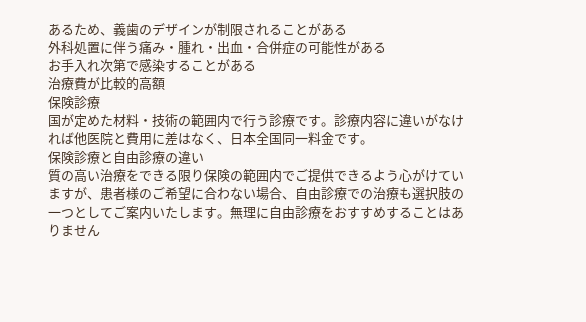あるため、義歯のデザインが制限されることがある
外科処置に伴う痛み・腫れ・出血・合併症の可能性がある
お手入れ次第で感染することがある
治療費が比較的高額
保険診療
国が定めた材料・技術の範囲内で行う診療です。診療内容に違いがなければ他医院と費用に差はなく、日本全国同一料金です。
保険診療と自由診療の違い
質の高い治療をできる限り保険の範囲内でご提供できるよう心がけていますが、患者様のご希望に合わない場合、自由診療での治療も選択肢の一つとしてご案内いたします。無理に自由診療をおすすめすることはありません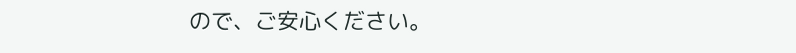ので、ご安心ください。